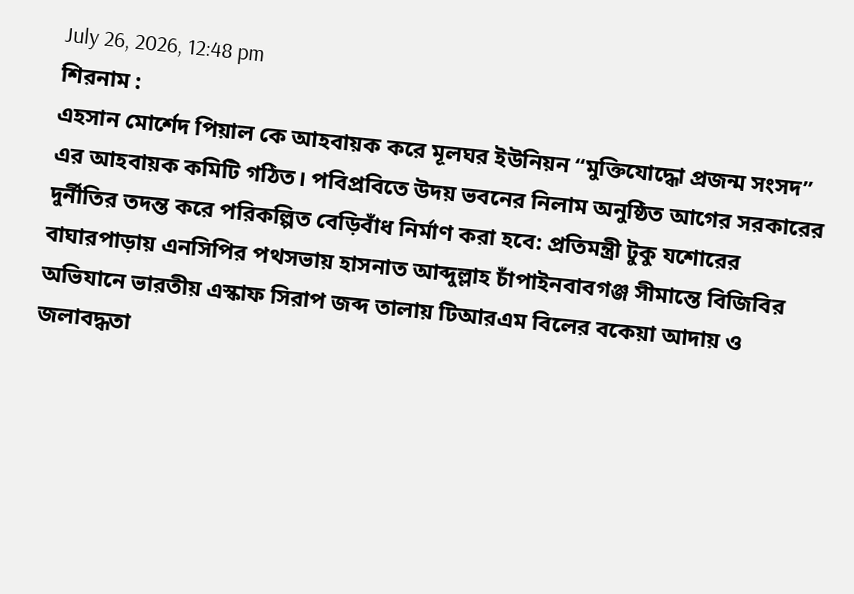July 26, 2026, 12:48 pm
শিরনাম :
এহসান মোর্শেদ পিয়াল কে আহবায়ক করে মূলঘর ইউনিয়ন “মুক্তিযোদ্ধো প্রজন্ম সংসদ” এর আহবায়ক কমিটি গঠিত। পবিপ্রবিতে উদয় ভবনের নিলাম অনুষ্ঠিত আগের সরকারের দুর্নীতির তদন্ত করে পরিকল্পিত বেড়িবাঁধ নির্মাণ করা হবে: প্রতিমন্ত্রী টুকু যশোরের বাঘারপাড়ায় এনসিপির পথসভায় হাসনাত আব্দুল্লাহ চাঁপাইনবাবগঞ্জ সীমান্তে বিজিবির অভিযানে ভারতীয় এস্কাফ সিরাপ জব্দ তালায় টিআরএম বিলের বকেয়া আদায় ও জলাবদ্ধতা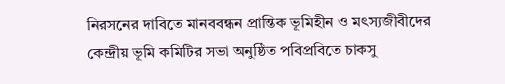নিরসনের দাবিতে মানববন্ধন প্রান্তিক ভূমিহীন ও মৎস্যজীবীদের কেন্দ্রীয় ভূমি কমিটির সভা অনুষ্ঠিত পবিপ্রবিতে চাকসু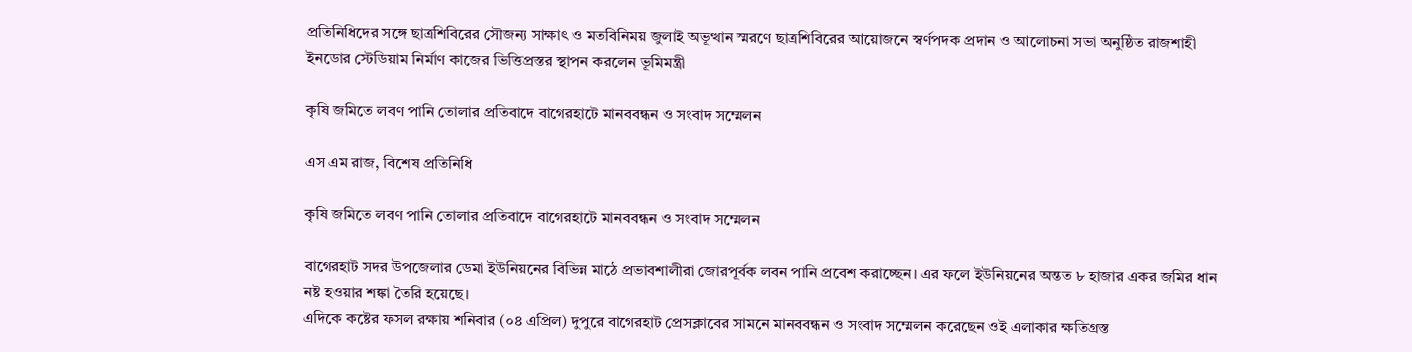প্রতিনিধিদের সঙ্গে ছাত্রশিবিরের সৌজন্য সাক্ষাৎ ও মতবিনিময় জুলাই অভূত্থান স্মরণে ছাত্রশিবিরের আয়োজনে স্বর্ণপদক প্রদান ও আলোচনা সভা অনুষ্ঠিত রাজশাহী ইনডোর স্টেডিয়াম নির্মাণ কাজের ভিত্তিপ্রস্তর স্থাপন করলেন ভূমিমন্ত্রী

কৃষি জমিতে লবণ পানি তোলার প্রতিবাদে বাগেরহাটে মানববন্ধন ও সংবাদ সম্মেলন

এস এম রাজ, বিশেষ প্রতিনিধি

কৃষি জমিতে লবণ পানি তোলার প্রতিবাদে বাগেরহাটে মানববন্ধন ও সংবাদ সম্মেলন

বাগেরহাট সদর উপজেলার ডেমা ইউনিয়নের বিভিন্ন মাঠে প্রভাবশালীরা জোরপূর্বক লবন পানি প্রবেশ করাচ্ছেন। এর ফলে ইউনিয়নের অন্তত ৮ হাজার একর জমির ধান নষ্ট হওয়ার শঙ্কা তৈরি হয়েছে।
এদিকে কষ্টের ফসল রক্ষায় শনিবার (০৪ এপ্রিল) দুপুরে বাগেরহাট প্রেসক্লাবের সামনে মানববন্ধন ও সংবাদ সম্মেলন করেছেন ওই এলাকার ক্ষতিগ্রস্ত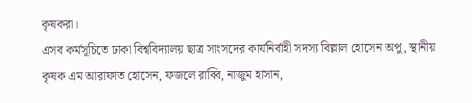কৃষকরা।
এসব কর্মসূচিতে ঢাকা বিশ্ববিদ্যালয় ছাত্র সাংসদের কার্যনির্বাহী সদস্য বিল্লাল হোসেন অপু, স্থানীয় কৃষক এম আরাফাত হোসেন, ফজলে রাব্বি, নাজুম হাসান,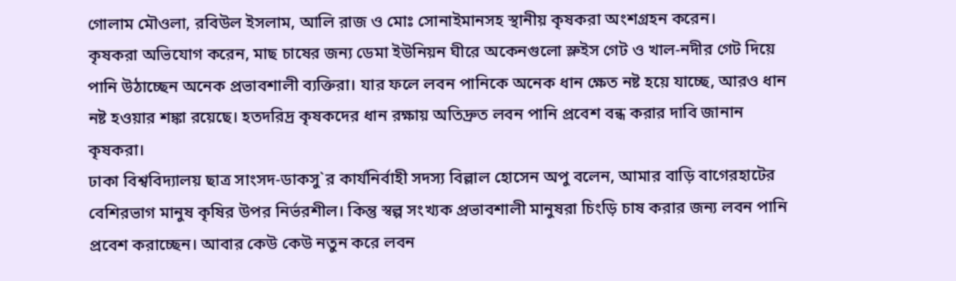গোলাম মৌওলা, রবিউল ইসলাম, আলি রাজ ও মোঃ সোনাইমানসহ স্থানীয় কৃষকরা অংশগ্রহন করেন।
কৃষকরা অভিযোগ করেন, মাছ চাষের জন্য ডেমা ইউনিয়ন ঘীরে অকেনগুলো স্লুইস গেট ও খাল-নদীর গেট দিয়ে পানি উঠাচ্ছেন অনেক প্রভাবশালী ব্যক্তিরা। যার ফলে লবন পানিকে অনেক ধান ক্ষেত নষ্ট হয়ে যাচ্ছে, আরও ধান নষ্ট হওয়ার শঙ্কা রয়েছে। হতদরিদ্র কৃষকদের ধান রক্ষায় অতিদ্রুত লবন পানি প্রবেশ বন্ধ করার দাবি জানান কৃষকরা।
ঢাকা বিশ্ববিদ্যালয় ছাত্র সাংসদ-ডাকসু`র কার্যনির্বাহী সদস্য বিল্লাল হোসেন অপু বলেন, আমার বাড়ি বাগেরহাটের বেশিরভাগ মানুষ কৃষির উপর নির্ভরশীল। কিন্তু স্বল্প সংখ্যক প্রভাবশালী মানুষরা চিংড়ি চাষ করার জন্য লবন পানি প্রবেশ করাচ্ছেন। আবার কেউ কেউ নতুন করে লবন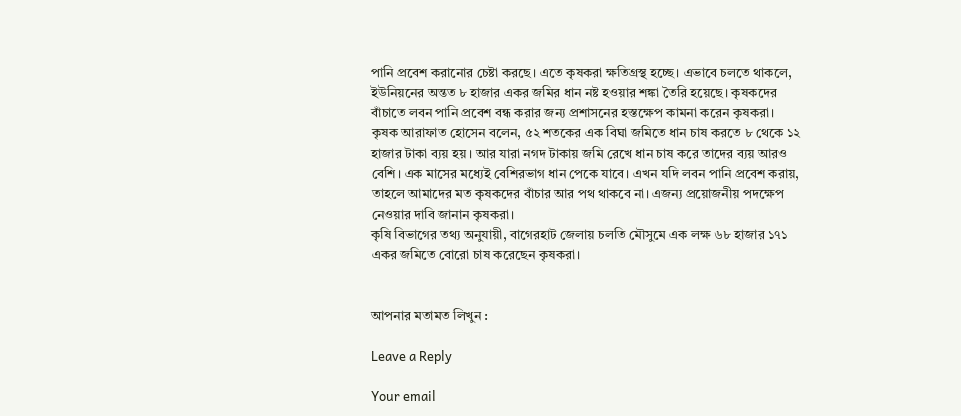পানি প্রবেশ করানোর চেষ্টা করছে। এতে কৃষকরা ক্ষতিগ্রস্থ হচ্ছে। এভাবে চলতে থাকলে, ইউনিয়নের অন্তত ৮ হাজার একর জমির ধান নষ্ট হওয়ার শঙ্কা তৈরি হয়েছে। কৃষকদের বাঁচাতে লবন পানি প্রবেশ বন্ধ করার জন্য প্রশাসনের হস্তক্ষেপ কামনা করেন কৃষকরা।
কৃষক আরাফাত হোসেন বলেন, ৫২ শতকের এক বিঘা জমিতে ধান চাষ করতে ৮ থেকে ১২ হাজার টাকা ব্যয় হয়। আর যারা নগদ টাকায় জমি রেখে ধান চাষ করে তাদের ব্যয় আরও বেশি। এক মাসের মধ্যেই বেশিরভাগ ধান পেকে যাবে। এখন যদি লবন পানি প্রবেশ করায়, তাহলে আমাদের মত কৃষকদের বাঁচার আর পথ থাকবে না। এজন্য প্রয়োজনীয় পদক্ষেপ নেওয়ার দাবি জানান কৃষকরা।
কৃষি বিভাগের তথ্য অনুযায়ী, বাগেরহাট জেলায় চলতি মৌসুমে এক লক্ষ ৬৮ হাজার ১৭১ একর জমিতে বোরো চাষ করেছেন কৃষকরা।


আপনার মতামত লিখুন :

Leave a Reply

Your email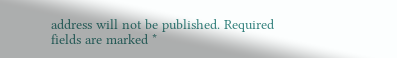address will not be published. Required fields are marked *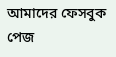আমাদের ফেসবুক পেজ